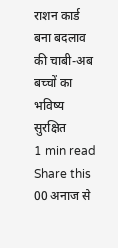राशन कार्ड बना बदलाव की चाबी-अब बच्चों का भविष्य सुरक्षित
1 min read
Share this
00 अनाज से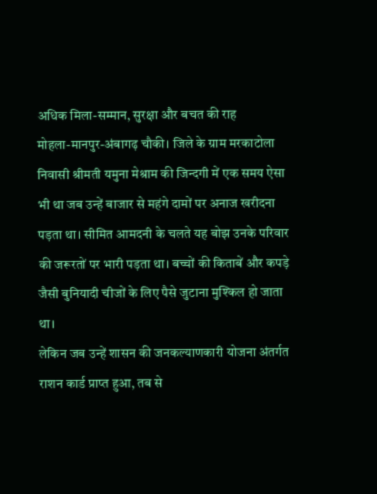अधिक मिला-सम्मान, सुरक्षा और बचत की राह
मोहला-मानपुर-अंबागढ़ चौकी। जिले के ग्राम मरकाटोला निवासी श्रीमती यमुना मेश्राम की जिन्दगी में एक समय ऐसा भी था जब उन्हें बाजार से महंगे दामों पर अनाज खरीदना पड़ता था। सीमित आमदनी के चलते यह बोझ उनके परिवार की जरूरतों पर भारी पड़ता था। बच्चों की किताबें और कपड़े जैसी बुनियादी चीजों के लिए पैसे जुटाना मुश्किल हो जाता था।
लेकिन जब उन्हें शासन की जनकल्याणकारी योजना अंतर्गत राशन कार्ड प्राप्त हुआ, तब से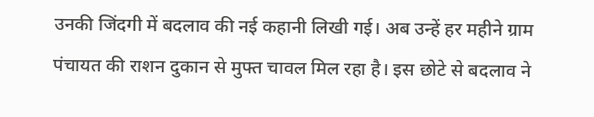उनकी जिंदगी में बदलाव की नई कहानी लिखी गई। अब उन्हें हर महीने ग्राम पंचायत की राशन दुकान से मुफ्त चावल मिल रहा है। इस छोटे से बदलाव ने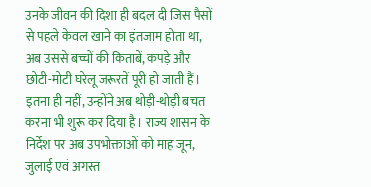उनके जीवन की दिशा ही बदल दी जिस पैसों से पहले केवल खाने का इंतजाम होता था, अब उससे बच्चों की किताबें, कपड़े और छोटी-मोटी घरेलू जरूरतें पूरी हो जाती हैं। इतना ही नहीं, उन्होंने अब थोड़ी-थोड़ी बचत करना भी शुरू कर दिया है। राज्य शासन के निर्देश पर अब उपभोक्ताओं को माह जून, जुलाई एवं अगस्त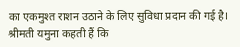का एकमुश्त राशन उठाने के लिए सुविधा प्रदान की गई है।
श्रीमती यमुना कहती हैं कि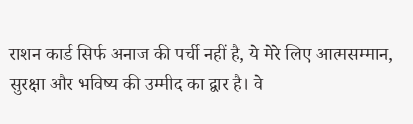राशन कार्ड सिर्फ अनाज की पर्ची नहीं है, ये मेरे लिए आत्मसम्मान, सुरक्षा और भविष्य की उम्मीद का द्वार है। वे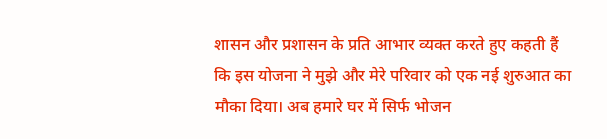शासन और प्रशासन के प्रति आभार व्यक्त करते हुए कहती हैं कि इस योजना ने मुझे और मेरे परिवार को एक नई शुरुआत का मौका दिया। अब हमारे घर में सिर्फ भोजन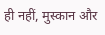ही नहीं, मुस्कान और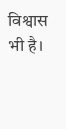विश्वास भी है।